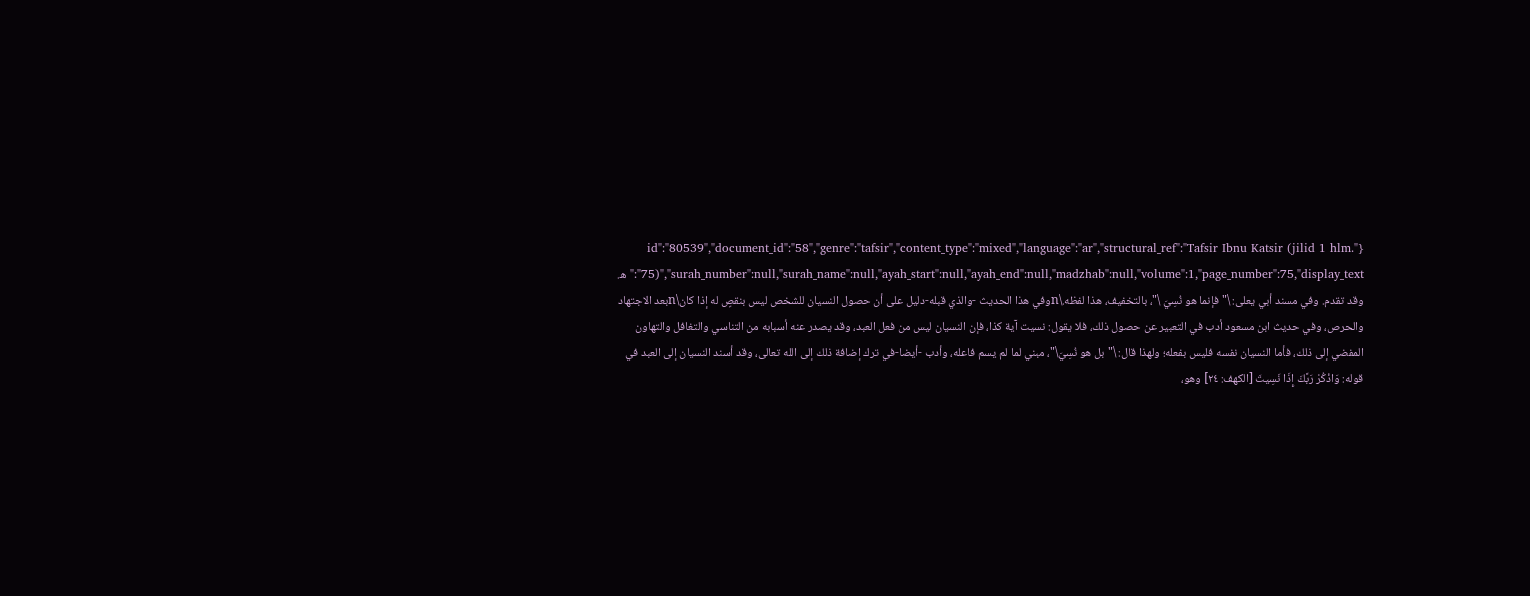{"id":"80539","document_id":"58","genre":"tafsir","content_type":"mixed","language":"ar","structural_ref":"Tafsir Ibnu Katsir (jilid 1 hlm. 75)","surah_number":null,"surah_name":null,"ayah_start":null,"ayah_end":null,"madzhab":null,"volume":1,"page_number":75,"display_text":"ه. وقد تقدم. وفي مسند أبي يعلى: \"فإنما هو نُسِيَ \"، بالتخفيف، هذا لفظه.\nوفي هذا الحديث -والذي قبله-دليل على أن حصول النسيان للشخص ليس بنقصٍ له إذا كان\nبعد الاجتهاد والحرص، وفي حديث ابن مسعود أدب في التعبير عن حصول ذلك، فلا يقول: نسيت آية كذا، فإن النسيان ليس من فعل العبد، وقد يصدر عنه أسبابه من التناسي والتغافل والتهاون المفضي إلى ذلك، فأما النسيان نفسه فليس بفعله؛ ولهذا قال: \"بل هو نُسِيَ\"، مبني لما لم يسم فاعله، وأدب -أيضا-في ترك إضافة ذلك إلى الله تعالى، وقد أسند النسيان إلى العبد في قوله: وَاذْكُرْ رَبَّكَ إِذَا نَسِيتَ [الكهف: ٢٤] وهو،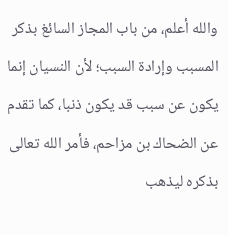والله أعلم، من باب المجاز السائغ بذكر المسبب وإرادة السبب؛ لأن النسيان إنما يكون عن سبب قد يكون ذنبا، كما تقدم عن الضحاك بن مزاحم، فأمر الله تعالى بذكره ليذهب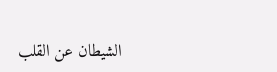الشيطان عن القلب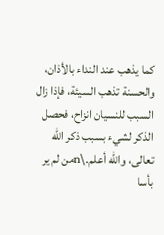كما يذهب عند النداء بالأذان، والحسنة تذهب السيئة، فإذا زال السبب للنسيان انزاح، فحصل الذكر لشيء بسبب ذكر الله تعالى، والله أعلم.\nمن لم ير بأسا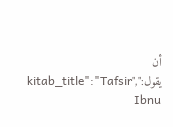أن يقول:","kitab_title":"Tafsir Ibnu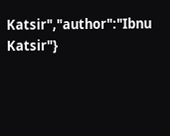Katsir","author":"Ibnu Katsir"}